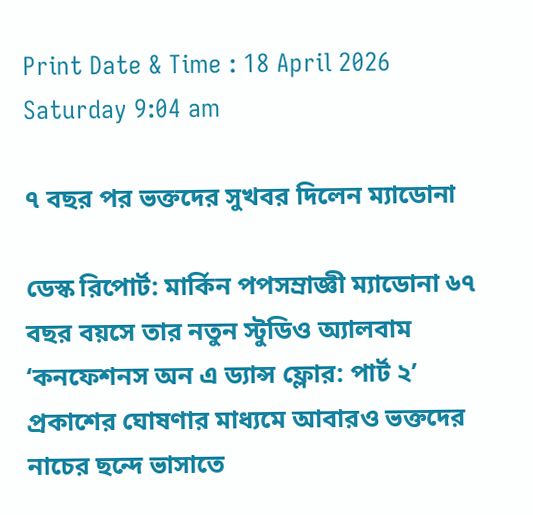Print Date & Time : 18 April 2026 Saturday 9:04 am

৭ বছর পর ভক্তদের সুখবর দিলেন ম্যাডোনা

ডেস্ক রিপোর্ট: মার্কিন পপসম্রাজ্ঞী ম্যাডোনা ৬৭ বছর বয়সে তার নতুন স্টুডিও অ্যালবাম ‘কনফেশনস অন এ ড্যান্স ফ্লোর: পার্ট ২’ প্রকাশের ঘোষণার মাধ্যমে আবারও ভক্তদের নাচের ছন্দে ভাসাতে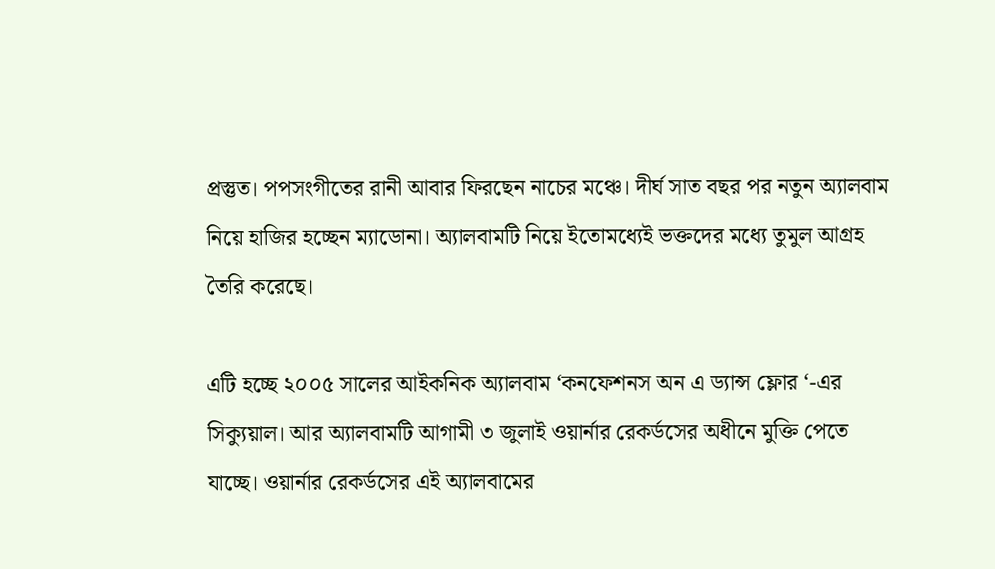প্রস্তুত। পপসংগীতের রানী আবার ফিরছেন নাচের মঞ্চে। দীর্ঘ সাত বছর পর নতুন অ্যালবাম নিয়ে হাজির হচ্ছেন ম্যাডোনা। অ্যালবামটি নিয়ে ইতোমধ্যেই ভক্তদের মধ্যে তুমুল আগ্রহ তৈরি করেছে।

এটি হচ্ছে ২০০৫ সালের আইকনিক অ্যালবাম ‘কনফেশনস অন এ ড্যান্স ফ্লোর ‘-এর সিক্যুয়াল। আর অ্যালবামটি আগামী ৩ জুলাই ওয়ার্নার রেকর্ডসের অধীনে মুক্তি পেতে যাচ্ছে। ওয়ার্নার রেকর্ডসের এই অ্যালবামের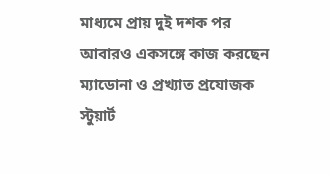মাধ্যমে প্রায় দুই দশক পর আবারও একসঙ্গে কাজ করছেন ম্যাডোনা ও প্রখ্যাত প্রযোজক স্টুয়ার্ট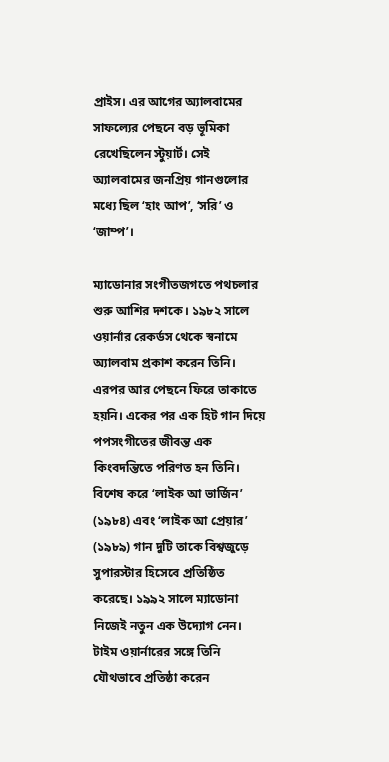প্রাইস। এর আগের অ্যালবামের সাফল্যের পেছনে বড় ভূমিকা রেখেছিলেন স্টুয়ার্ট। সেই অ্যালবামের জনপ্রিয় গানগুলোর মধ্যে ছিল ‘হাং আপ’, ‘সরি’ ও ‘জাম্প’।

ম্যাডোনার সংগীতজগতে পথচলার শুরু আশির দশকে। ১৯৮২ সালে ওয়ার্নার রেকর্ডস থেকে স্বনামে অ্যালবাম প্রকাশ করেন তিনি। এরপর আর পেছনে ফিরে তাকাতে হয়নি। একের পর এক হিট গান দিয়ে পপসংগীতের জীবন্ত এক কিংবদন্তিতে পরিণত হন তিনি। বিশেষ করে ‘লাইক আ ভার্জিন’ (১৯৮৪) এবং ‘লাইক আ প্রেয়ার’ (১৯৮৯) গান দুটি তাকে বিশ্বজুড়ে সুপারস্টার হিসেবে প্রতিষ্ঠিত করেছে। ১৯৯২ সালে ম্যাডোনা নিজেই নতুন এক উদ্যোগ নেন। টাইম ওয়ার্নারের সঙ্গে তিনি যৌথভাবে প্রতিষ্ঠা করেন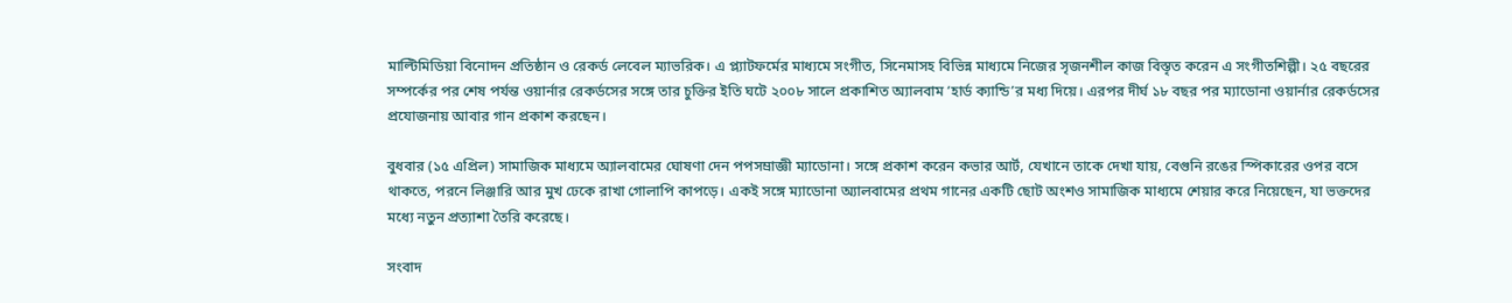মাল্টিমিডিয়া বিনোদন প্রতিষ্ঠান ও রেকর্ড লেবেল ম্যাভরিক। এ প্ল্যাটফর্মের মাধ্যমে সংগীত, সিনেমাসহ বিভিন্ন মাধ্যমে নিজের সৃজনশীল কাজ বিস্তৃত করেন এ সংগীতশিল্পী। ২৫ বছরের সম্পর্কের পর শেষ পর্যন্ত ওয়ার্নার রেকর্ডসের সঙ্গে তার চুক্তির ইতি ঘটে ২০০৮ সালে প্রকাশিত অ্যালবাম ‘হার্ড ক্যান্ডি’র মধ্য দিয়ে। এরপর দীর্ঘ ১৮ বছর পর ম্যাডোনা ওয়ার্নার রেকর্ডসের প্রযোজনায় আবার গান প্রকাশ করছেন।

বুধবার (১৫ এপ্রিল) সামাজিক মাধ্যমে অ্যালবামের ঘোষণা দেন পপসম্রাজ্ঞী ম্যাডোনা। সঙ্গে প্রকাশ করেন কভার আর্ট, যেখানে তাকে দেখা যায়, বেগুনি রঙের স্পিকারের ওপর বসে থাকতে, পরনে লিঞ্জারি আর মুখ ঢেকে রাখা গোলাপি কাপড়ে। একই সঙ্গে ম্যাডোনা অ্যালবামের প্রথম গানের একটি ছোট অংশও সামাজিক মাধ্যমে শেয়ার করে নিয়েছেন, যা ভক্তদের মধ্যে নতুন প্রত্যাশা তৈরি করেছে।

সংবাদ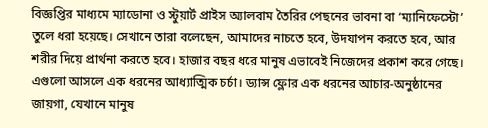বিজ্ঞপ্তির মাধ্যমে ম্যাডোনা ও স্টুয়ার্ট প্রাইস অ্যালবাম তৈরির পেছনের ভাবনা বা ‘ম্যানিফেস্টো’ তুলে ধরা হয়েছে। সেখানে তারা বলেছেন, আমাদের নাচতে হবে, উদযাপন করতে হবে, আর শরীর দিয়ে প্রার্থনা করতে হবে। হাজার বছর ধরে মানুষ এভাবেই নিজেদের প্রকাশ করে গেছে। এগুলো আসলে এক ধরনের আধ্যাত্মিক চর্চা। ড্যান্স ফ্লোর এক ধরনের আচার-অনুষ্ঠানের জায়গা, যেখানে মানুষ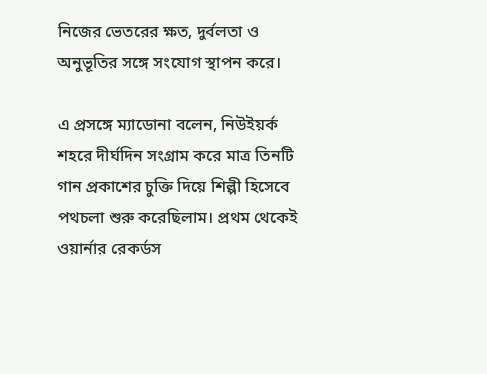নিজের ভেতরের ক্ষত, দুর্বলতা ও অনুভূতির সঙ্গে সংযোগ স্থাপন করে।

এ প্রসঙ্গে ম্যাডোনা বলেন, নিউইয়র্ক শহরে দীর্ঘদিন সংগ্রাম করে মাত্র তিনটি গান প্রকাশের চুক্তি দিয়ে শিল্পী হিসেবে পথচলা শুরু করেছিলাম। প্রথম থেকেই ওয়ার্নার রেকর্ডস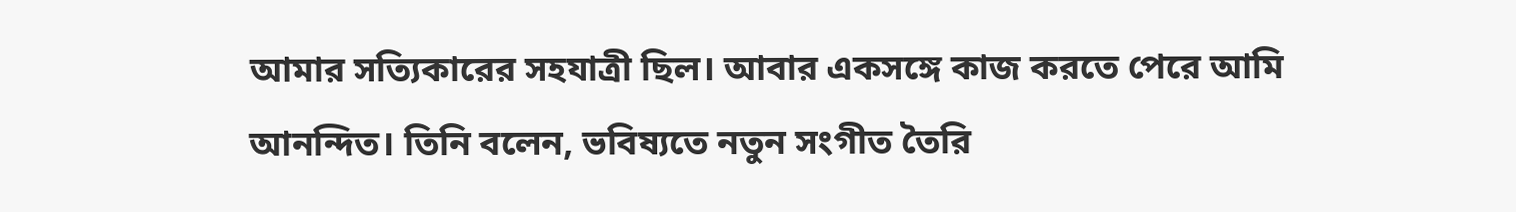আমার সত্যিকারের সহযাত্রী ছিল। আবার একসঙ্গে কাজ করতে পেরে আমি আনন্দিত। তিনি বলেন, ভবিষ্যতে নতুন সংগীত তৈরি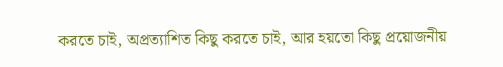করতে চাই, অপ্রত্যাশিত কিছু করতে চাই, আর হয়তো কিছু প্রয়োজনীয়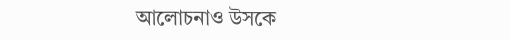আলোচনাও উসকে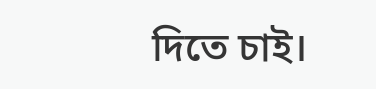দিতে চাই।